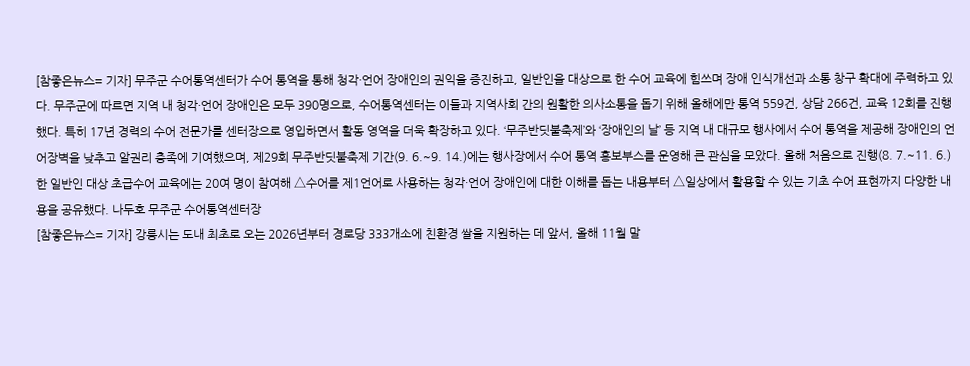[참좋은뉴스= 기자] 무주군 수어통역센터가 수어 통역을 통해 청각·언어 장애인의 권익을 증진하고, 일반인을 대상으로 한 수어 교육에 힘쓰며 장애 인식개선과 소통 창구 확대에 주력하고 있다. 무주군에 따르면 지역 내 청각·언어 장애인은 모두 390명으로, 수어통역센터는 이들과 지역사회 간의 원활한 의사소통을 돕기 위해 올해에만 통역 559건, 상담 266건, 교육 12회를 진행했다. 특히 17년 경력의 수어 전문가를 센터장으로 영입하면서 활동 영역을 더욱 확장하고 있다. ‘무주반딧불축제’와 ‘장애인의 날’ 등 지역 내 대규모 행사에서 수어 통역을 제공해 장애인의 언어장벽을 낮추고 알권리 충족에 기여했으며, 제29회 무주반딧불축제 기간(9. 6.~9. 14.)에는 행사장에서 수어 통역 홍보부스를 운영해 큰 관심을 모았다. 올해 처음으로 진행(8. 7.~11. 6.)한 일반인 대상 초급수어 교육에는 20여 명이 참여해 △수어를 제1언어로 사용하는 청각·언어 장애인에 대한 이해를 돕는 내용부터 △일상에서 활용할 수 있는 기초 수어 표현까지 다양한 내용을 공유했다. 나두호 무주군 수어통역센터장
[참좋은뉴스= 기자] 강릉시는 도내 최초로 오는 2026년부터 경로당 333개소에 친환경 쌀을 지원하는 데 앞서, 올해 11월 말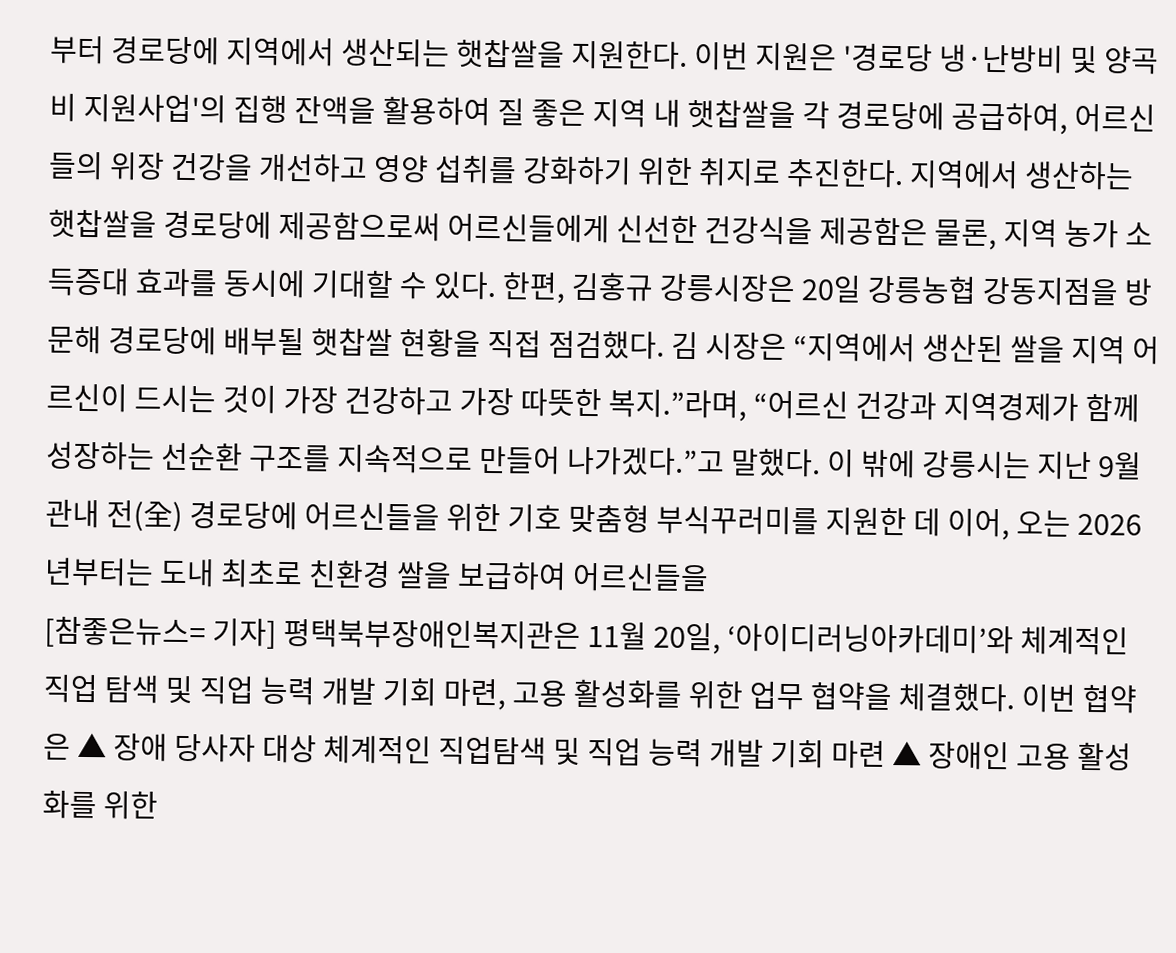부터 경로당에 지역에서 생산되는 햇찹쌀을 지원한다. 이번 지원은 '경로당 냉·난방비 및 양곡비 지원사업'의 집행 잔액을 활용하여 질 좋은 지역 내 햇찹쌀을 각 경로당에 공급하여, 어르신들의 위장 건강을 개선하고 영양 섭취를 강화하기 위한 취지로 추진한다. 지역에서 생산하는 햇찹쌀을 경로당에 제공함으로써 어르신들에게 신선한 건강식을 제공함은 물론, 지역 농가 소득증대 효과를 동시에 기대할 수 있다. 한편, 김홍규 강릉시장은 20일 강릉농협 강동지점을 방문해 경로당에 배부될 햇찹쌀 현황을 직접 점검했다. 김 시장은 “지역에서 생산된 쌀을 지역 어르신이 드시는 것이 가장 건강하고 가장 따뜻한 복지.”라며, “어르신 건강과 지역경제가 함께 성장하는 선순환 구조를 지속적으로 만들어 나가겠다.”고 말했다. 이 밖에 강릉시는 지난 9월 관내 전(全) 경로당에 어르신들을 위한 기호 맞춤형 부식꾸러미를 지원한 데 이어, 오는 2026년부터는 도내 최초로 친환경 쌀을 보급하여 어르신들을
[참좋은뉴스= 기자] 평택북부장애인복지관은 11월 20일, ‘아이디러닝아카데미’와 체계적인 직업 탐색 및 직업 능력 개발 기회 마련, 고용 활성화를 위한 업무 협약을 체결했다. 이번 협약은 ▲ 장애 당사자 대상 체계적인 직업탐색 및 직업 능력 개발 기회 마련 ▲ 장애인 고용 활성화를 위한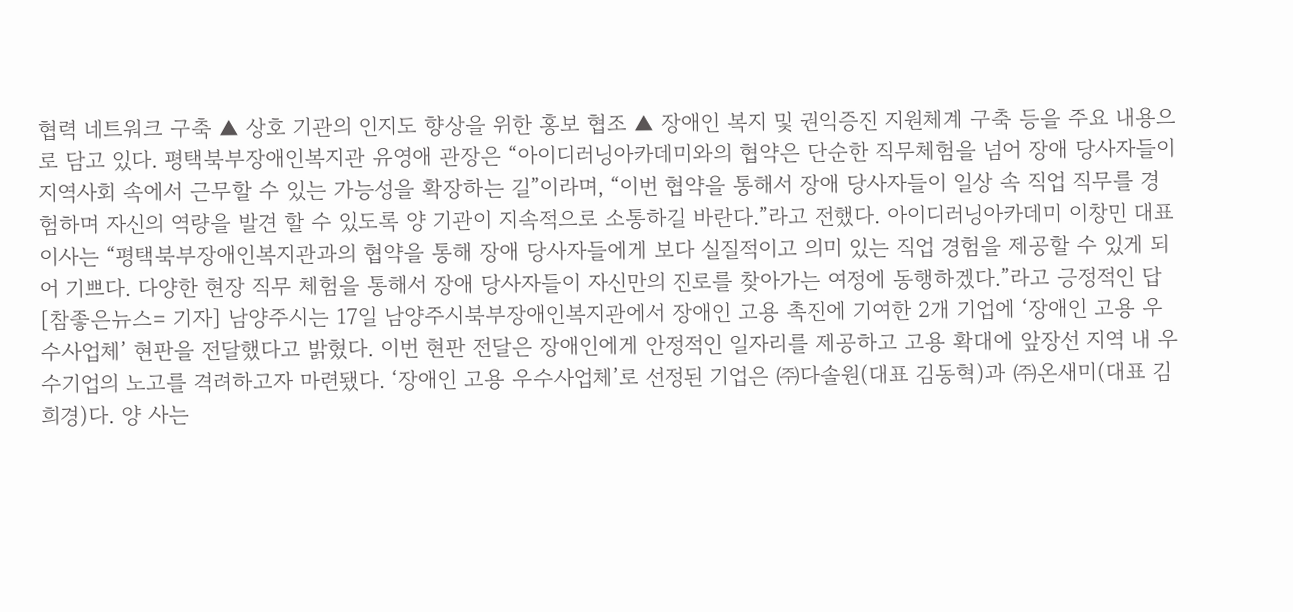협력 네트워크 구축 ▲ 상호 기관의 인지도 향상을 위한 홍보 협조 ▲ 장애인 복지 및 권익증진 지원체계 구축 등을 주요 내용으로 담고 있다. 평택북부장애인복지관 유영애 관장은 “아이디러닝아카데미와의 협약은 단순한 직무체험을 넘어 장애 당사자들이 지역사회 속에서 근무할 수 있는 가능성을 확장하는 길”이라며, “이번 협약을 통해서 장애 당사자들이 일상 속 직업 직무를 경험하며 자신의 역량을 발견 할 수 있도록 양 기관이 지속적으로 소통하길 바란다.”라고 전했다. 아이디러닝아카데미 이창민 대표이사는 “평택북부장애인복지관과의 협약을 통해 장애 당사자들에게 보다 실질적이고 의미 있는 직업 경험을 제공할 수 있게 되어 기쁘다. 다양한 현장 직무 체험을 통해서 장애 당사자들이 자신만의 진로를 찾아가는 여정에 동행하겠다.”라고 긍정적인 답
[참좋은뉴스= 기자] 남양주시는 17일 남양주시북부장애인복지관에서 장애인 고용 촉진에 기여한 2개 기업에 ‘장애인 고용 우수사업체’ 현판을 전달했다고 밝혔다. 이번 현판 전달은 장애인에게 안정적인 일자리를 제공하고 고용 확대에 앞장선 지역 내 우수기업의 노고를 격려하고자 마련됐다. ‘장애인 고용 우수사업체’로 선정된 기업은 ㈜다솔원(대표 김동혁)과 ㈜온새미(대표 김희경)다. 양 사는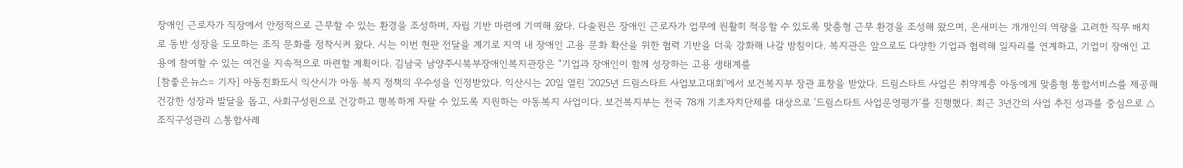장애인 근로자가 직장에서 안정적으로 근무할 수 있는 환경을 조성하며, 자립 기반 마련에 기여해 왔다. 다솔원은 장애인 근로자가 업무에 원활히 적응할 수 있도록 맞춤형 근무 환경을 조성해 왔으며, 온새미는 개개인의 역량을 고려한 직무 배치로 동반 성장을 도모하는 조직 문화를 정착시켜 왔다. 시는 이번 현판 전달을 계기로 지역 내 장애인 고용 문화 확산을 위한 협력 기반을 더욱 강화해 나갈 방침이다. 복지관은 앞으로도 다양한 기업과 협력해 일자리를 연계하고, 기업이 장애인 고용에 참여할 수 있는 여건을 지속적으로 마련할 계획이다. 김남국 남양주시북부장애인복지관장은 “기업과 장애인이 함께 성장하는 고용 생태계를
[참좋은뉴스= 기자] 아동친화도시 익산시가 아동 복지 정책의 우수성을 인정받았다. 익산시는 20일 열린 '2025년 드림스타트 사업보고대회'에서 보건복지부 장관 표창을 받았다. 드림스타트 사업은 취약계층 아동에게 맞춤형 통합서비스를 제공해 건강한 성장과 발달을 돕고, 사회구성원으로 건강하고 행복하게 자랄 수 있도록 지원하는 아동복지 사업이다. 보건복지부는 전국 78개 기초자치단체를 대상으로 '드림스타트 사업운영평가'를 진행했다. 최근 3년간의 사업 추진 성과를 중심으로 △조직구성관리 △통합사례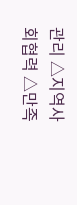관리 △지역사회협력 △만족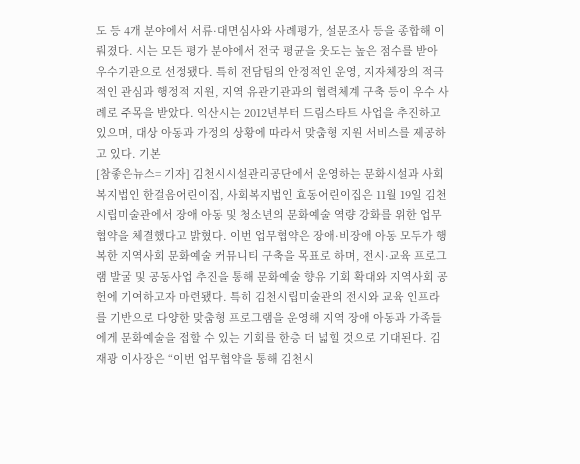도 등 4개 분야에서 서류·대면심사와 사례평가, 설문조사 등을 종합해 이뤄졌다. 시는 모든 평가 분야에서 전국 평균을 웃도는 높은 점수를 받아 우수기관으로 선정됐다. 특히 전담팀의 안정적인 운영, 지자체장의 적극적인 관심과 행정적 지원, 지역 유관기관과의 협력체계 구축 등이 우수 사례로 주목을 받았다. 익산시는 2012년부터 드림스타트 사업을 추진하고 있으며, 대상 아동과 가정의 상황에 따라서 맞춤형 지원 서비스를 제공하고 있다. 기본
[참좋은뉴스= 기자] 김천시시설관리공단에서 운영하는 문화시설과 사회복지법인 한걸음어린이집, 사회복지법인 효동어린이집은 11월 19일 김천시립미술관에서 장애 아동 및 청소년의 문화예술 역량 강화를 위한 업무협약을 체결했다고 밝혔다. 이번 업무협약은 장애·비장애 아동 모두가 행복한 지역사회 문화예술 커뮤니티 구축을 목표로 하며, 전시·교육 프로그램 발굴 및 공동사업 추진을 통해 문화예술 향유 기회 확대와 지역사회 공헌에 기여하고자 마련됐다. 특히 김천시립미술관의 전시와 교육 인프라를 기반으로 다양한 맞춤형 프로그램을 운영해 지역 장애 아동과 가족들에게 문화예술을 접할 수 있는 기회를 한층 더 넓힐 것으로 기대된다. 김재광 이사장은 “이번 업무협약을 통해 김천시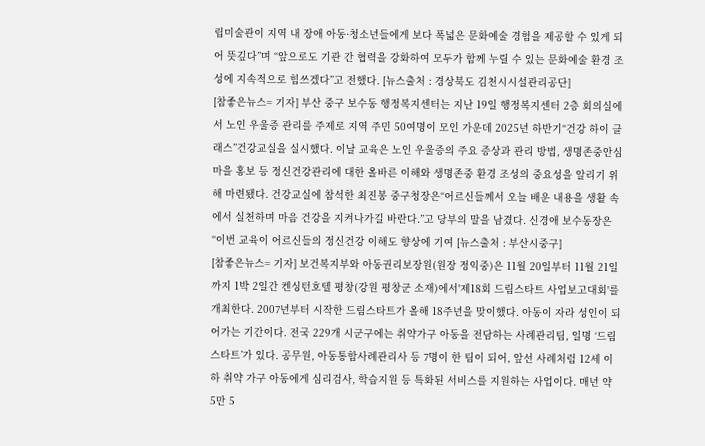립미술관이 지역 내 장애 아동·청소년들에게 보다 폭넓은 문화예술 경험을 제공할 수 있게 되어 뜻깊다”며 “앞으로도 기관 간 협력을 강화하여 모두가 함께 누릴 수 있는 문화예술 환경 조성에 지속적으로 힘쓰겠다”고 전했다. [뉴스출처 : 경상북도 김천시시설관리공단]
[참좋은뉴스= 기자] 부산 중구 보수동 행정복지센터는 지난 19일 행정복지센터 2층 회의실에서 노인 우울증 관리를 주제로 지역 주민 50여명이 모인 가운데 2025년 하반기“건강 하이 클래스”건강교실을 실시했다. 이날 교육은 노인 우울증의 주요 증상과 관리 방법, 생명존중안심마을 홍보 등 정신건강관리에 대한 올바른 이해와 생명존중 환경 조성의 중요성을 알리기 위해 마련됐다. 건강교실에 참석한 최진봉 중구청장은“어르신들께서 오늘 배운 내용을 생활 속에서 실천하며 마음 건강을 지켜나가길 바란다.”고 당부의 말을 남겼다. 신경애 보수동장은“이번 교육이 어르신들의 정신건강 이해도 향상에 기여 [뉴스출처 : 부산시중구]
[참좋은뉴스= 기자] 보건복지부와 아동권리보장원(원장 정익중)은 11월 20일부터 11월 21일까지 1박 2일간 켄싱턴호텔 평창(강원 평창군 소재)에서'제18회 드림스타트 사업보고대회'를 개최한다. 2007년부터 시작한 드림스타트가 올해 18주년을 맞이했다. 아동이 자라 성인이 되어가는 기간이다. 전국 229개 시군구에는 취약가구 아동을 전담하는 사례관리팀, 일명 ‘드림스타트’가 있다. 공무원, 아동통합사례관리사 등 7명이 한 팀이 되어, 앞선 사례처럼 12세 이하 취약 가구 아동에게 심리검사, 학습지원 등 특화된 서비스를 지원하는 사업이다. 매년 약 5만 5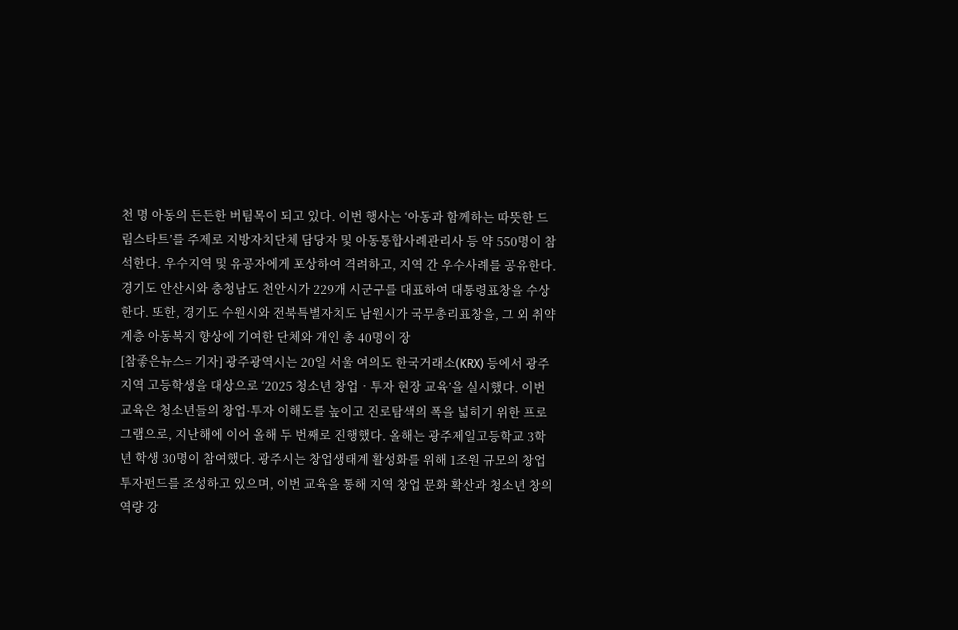천 명 아동의 든든한 버팀목이 되고 있다. 이번 행사는 ‘아동과 함께하는 따뜻한 드림스타트’를 주제로 지방자치단체 담당자 및 아동통합사례관리사 등 약 550명이 참석한다. 우수지역 및 유공자에게 포상하여 격려하고, 지역 간 우수사례를 공유한다. 경기도 안산시와 충청남도 천안시가 229개 시군구를 대표하여 대통령표창을 수상한다. 또한, 경기도 수원시와 전북특별자치도 남원시가 국무총리표창을, 그 외 취약계층 아동복지 향상에 기여한 단체와 개인 총 40명이 장
[참좋은뉴스= 기자] 광주광역시는 20일 서울 여의도 한국거래소(KRX) 등에서 광주지역 고등학생을 대상으로 ‘2025 청소년 창업‧투자 현장 교육’을 실시했다. 이번 교육은 청소년들의 창업·투자 이해도를 높이고 진로탐색의 폭을 넓히기 위한 프로그램으로, 지난해에 이어 올해 두 번째로 진행했다. 올해는 광주제일고등학교 3학년 학생 30명이 참여했다. 광주시는 창업생태계 활성화를 위해 1조원 규모의 창업투자펀드를 조성하고 있으며, 이번 교육을 통해 지역 창업 문화 확산과 청소년 창의역량 강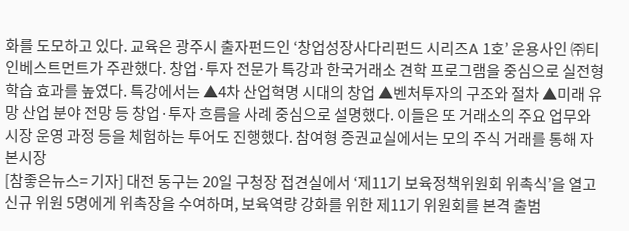화를 도모하고 있다. 교육은 광주시 출자펀드인 ‘창업성장사다리펀드 시리즈A 1호’ 운용사인 ㈜티인베스트먼트가 주관했다. 창업·투자 전문가 특강과 한국거래소 견학 프로그램을 중심으로 실전형 학습 효과를 높였다. 특강에서는 ▲4차 산업혁명 시대의 창업 ▲벤처투자의 구조와 절차 ▲미래 유망 산업 분야 전망 등 창업·투자 흐름을 사례 중심으로 설명했다. 이들은 또 거래소의 주요 업무와 시장 운영 과정 등을 체험하는 투어도 진행했다. 참여형 증권교실에서는 모의 주식 거래를 통해 자본시장
[참좋은뉴스= 기자] 대전 동구는 20일 구청장 접견실에서 ‘제11기 보육정책위원회 위촉식’을 열고 신규 위원 5명에게 위촉장을 수여하며, 보육역량 강화를 위한 제11기 위원회를 본격 출범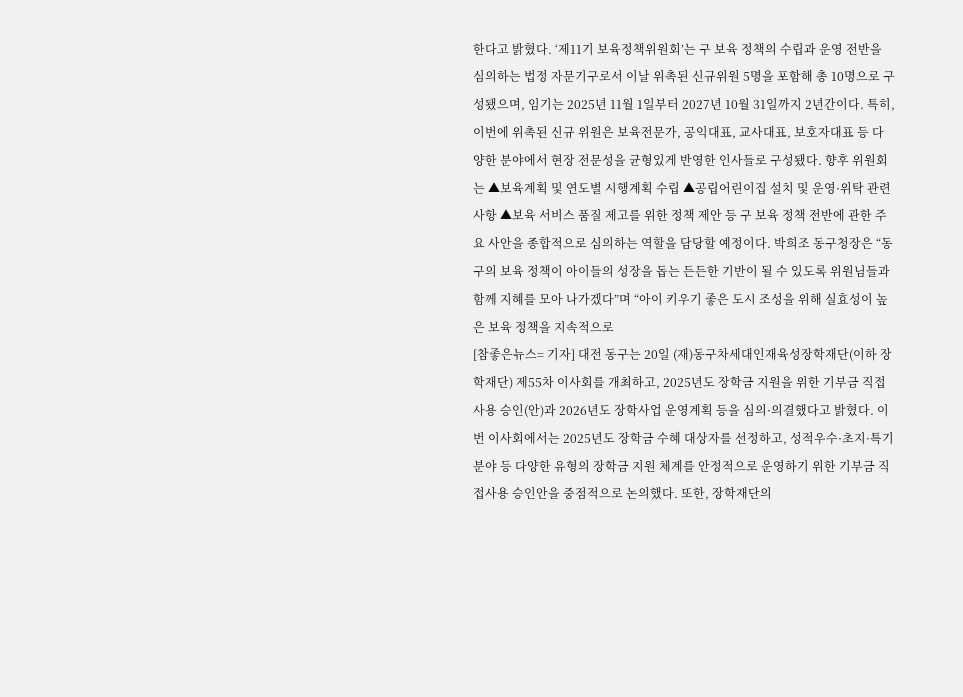한다고 밝혔다. ‘제11기 보육정책위원회’는 구 보육 정책의 수립과 운영 전반을 심의하는 법정 자문기구로서 이날 위촉된 신규위원 5명을 포함해 총 10명으로 구성됐으며, 임기는 2025년 11월 1일부터 2027년 10월 31일까지 2년간이다. 특히, 이번에 위촉된 신규 위원은 보육전문가, 공익대표, 교사대표, 보호자대표 등 다양한 분야에서 현장 전문성을 균형있게 반영한 인사들로 구성됐다. 향후 위원회는 ▲보육계획 및 연도별 시행계획 수립 ▲공립어린이집 설치 및 운영·위탁 관련 사항 ▲보육 서비스 품질 제고를 위한 정책 제안 등 구 보육 정책 전반에 관한 주요 사안을 종합적으로 심의하는 역할을 담당할 예정이다. 박희조 동구청장은 “동구의 보육 정책이 아이들의 성장을 돕는 든든한 기반이 될 수 있도록 위원님들과 함께 지혜를 모아 나가겠다”며 “아이 키우기 좋은 도시 조성을 위해 실효성이 높은 보육 정책을 지속적으로
[참좋은뉴스= 기자] 대전 동구는 20일 (재)동구차세대인재육성장학재단(이하 장학재단) 제55차 이사회를 개최하고, 2025년도 장학금 지원을 위한 기부금 직접사용 승인(안)과 2026년도 장학사업 운영계획 등을 심의·의결했다고 밝혔다. 이번 이사회에서는 2025년도 장학금 수혜 대상자를 선정하고, 성적우수·초지·특기 분야 등 다양한 유형의 장학금 지원 체계를 안정적으로 운영하기 위한 기부금 직접사용 승인안을 중점적으로 논의했다. 또한, 장학재단의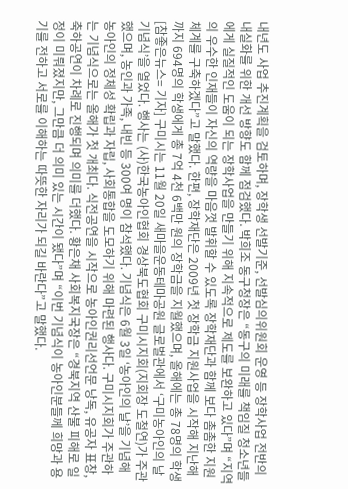내년도 사업 추진계획을 검토하며, 장학생 선발기준, 선발심의위원회 운영 등 장학사업 전반의 내실화를 위한 개선 방향도 함께 점검했다. 박희조 동구청장은 “동구의 미래를 책임질 청소년들에게 실질적인 도움이 되는 장학사업을 만들기 위해 지속적으로 제도를 보완하고 있다”며 “지역의 우수한 인재들이 자신의 역량을 마음껏 발휘할 수 있도록 장학재단과 함께 보다 촘촘한 지원 체계를 구축하겠다”고 말했다. 한편, 장학재단은 2009년 첫 장학금 지원사업을 시작해 지난해까지 694명의 학생에게 총 7억 4천 6백만 원의 장학금을 지월했으며, 올해에는 총 78명의 학생
[참좋은뉴스= 기자] 구미시는 11월 20일 새마을운동테마공원 글로벌관에서 ‘구미농아인의 날 기념식’을 열었다. 행사는 (사)한국농아인협회 경상북도협회 구미시지회(지회장 도철연)가 주관했으며, 농인과 가족, 내빈 등 300여 명이 참석했다. 기념식은 6월 3일 ‘농아인의 날’을 기념해 농아인의 정체성 확립과 자립, 사회통합을 도모하기 위해 마련된 행사다. 구미시지회가 주관하는 기념식으로는 올해가 첫 개최다. 식전공연을 시작으로 농아인권리선언문 낭독, 유공자 표창, 축하공연이 차례로 진행되며 의미를 더했다. 황은채 사회복지국장은 “경북지역 산불 피해로 일정이 미뤄졌지만, 그만큼 더 의미 있는 시간이 됐다”며 “이번 기념식이 농아인분들께 희망과 용기를 전하고 서로를 이해하는 따뜻한 자리가 되길 바란다”고 말했다.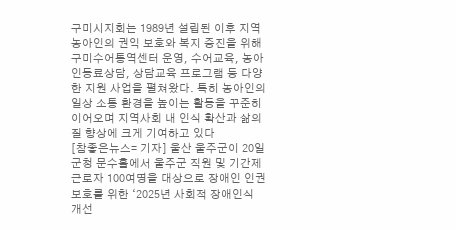구미시지회는 1989년 설립된 이후 지역 농아인의 권익 보호와 복지 증진을 위해 구미수어통역센터 운영, 수어교육, 농아인동료상담, 상담교육 프로그램 등 다양한 지원 사업을 펼쳐왔다. 특히 농아인의 일상 소통 환경을 높이는 활동을 꾸준히 이어오며 지역사회 내 인식 확산과 삶의 질 향상에 크게 기여하고 있다
[참좋은뉴스= 기자] 울산 울주군이 20일 군청 문수홀에서 울주군 직원 및 기간제근로자 100여명을 대상으로 장애인 인권보호를 위한 ‘2025년 사회적 장애인식 개선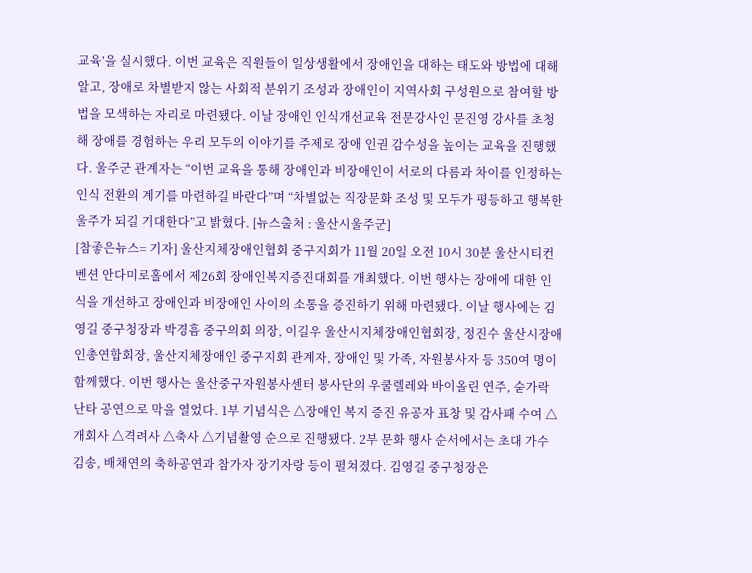교육’을 실시했다. 이번 교육은 직원들이 일상생활에서 장애인을 대하는 태도와 방법에 대해 알고, 장애로 차별받지 않는 사회적 분위기 조성과 장애인이 지역사회 구성원으로 참여할 방법을 모색하는 자리로 마련됐다. 이날 장애인 인식개선교육 전문강사인 문진영 강사를 초청해 장애를 경험하는 우리 모두의 이야기를 주제로 장애 인권 감수성을 높이는 교육을 진행했다. 울주군 관계자는 “이번 교육을 통해 장애인과 비장애인이 서로의 다름과 차이를 인정하는 인식 전환의 계기를 마련하길 바란다”며 “차별없는 직장문화 조성 및 모두가 평등하고 행복한 울주가 되길 기대한다”고 밝혔다. [뉴스출처 : 울산시울주군]
[참좋은뉴스= 기자] 울산지체장애인협회 중구지회가 11월 20일 오전 10시 30분 울산시티컨벤션 안다미로홀에서 제26회 장애인복지증진대회를 개최했다. 이번 행사는 장애에 대한 인식을 개선하고 장애인과 비장애인 사이의 소통을 증진하기 위해 마련됐다. 이날 행사에는 김영길 중구청장과 박경흠 중구의회 의장, 이길우 울산시지체장애인협회장, 정진수 울산시장애인총연합회장, 울산지체장애인 중구지회 관계자, 장애인 및 가족, 자원봉사자 등 350여 명이 함께했다. 이번 행사는 울산중구자원봉사센터 봉사단의 우쿨렐레와 바이올린 연주, 숟가락 난타 공연으로 막을 열었다. 1부 기념식은 △장애인 복지 증진 유공자 표창 및 감사패 수여 △개회사 △격려사 △축사 △기념촬영 순으로 진행됐다. 2부 문화 행사 순서에서는 초대 가수 김송, 배채연의 축하공연과 참가자 장기자랑 등이 펼쳐졌다. 김영길 중구청장은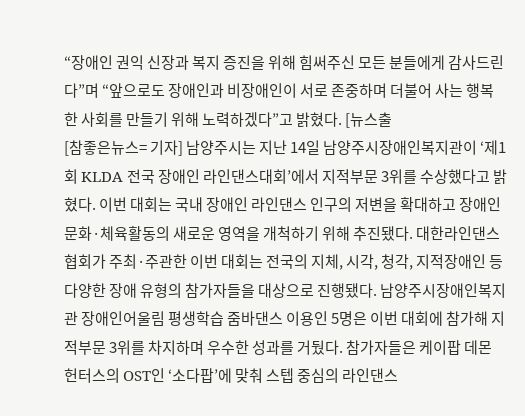“장애인 권익 신장과 복지 증진을 위해 힘써주신 모든 분들에게 감사드린다”며 “앞으로도 장애인과 비장애인이 서로 존중하며 더불어 사는 행복한 사회를 만들기 위해 노력하겠다”고 밝혔다. [뉴스출
[참좋은뉴스= 기자] 남양주시는 지난 14일 남양주시장애인복지관이 ‘제1회 KLDA 전국 장애인 라인댄스대회’에서 지적부문 3위를 수상했다고 밝혔다. 이번 대회는 국내 장애인 라인댄스 인구의 저변을 확대하고 장애인 문화·체육활동의 새로운 영역을 개척하기 위해 추진됐다. 대한라인댄스협회가 주최·주관한 이번 대회는 전국의 지체, 시각, 청각, 지적장애인 등 다양한 장애 유형의 참가자들을 대상으로 진행됐다. 남양주시장애인복지관 장애인어울림 평생학습 줌바댄스 이용인 5명은 이번 대회에 참가해 지적부문 3위를 차지하며 우수한 성과를 거뒀다. 참가자들은 케이팝 데몬 헌터스의 OST인 ‘소다팝’에 맞춰 스텝 중심의 라인댄스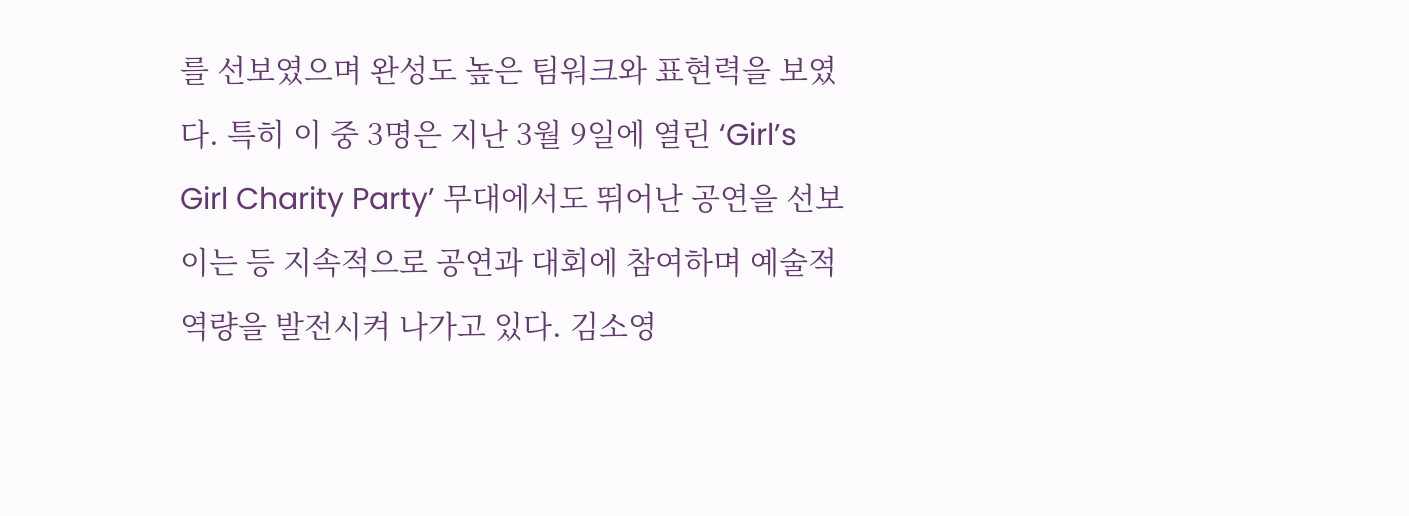를 선보였으며 완성도 높은 팀워크와 표현력을 보였다. 특히 이 중 3명은 지난 3월 9일에 열린 ‘Girl’s Girl Charity Party’ 무대에서도 뛰어난 공연을 선보이는 등 지속적으로 공연과 대회에 참여하며 예술적 역량을 발전시켜 나가고 있다. 김소영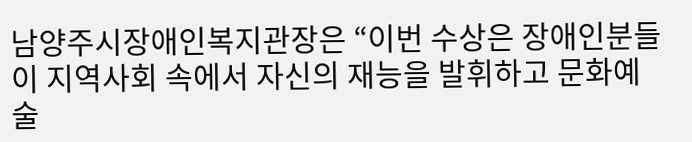남양주시장애인복지관장은 “이번 수상은 장애인분들이 지역사회 속에서 자신의 재능을 발휘하고 문화예술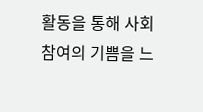활동을 통해 사회참여의 기쁨을 느